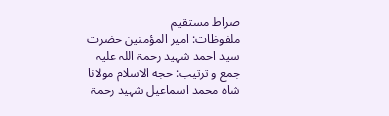صراط مستقیم
ملفوظات: امیر المؤمنین حضرت سید احمد شہید رحمۃ اللہ علیہ
جمع و ترتیب: حجه الاسلام مولانا شاہ محمد اسماعیل شہید رحمۃ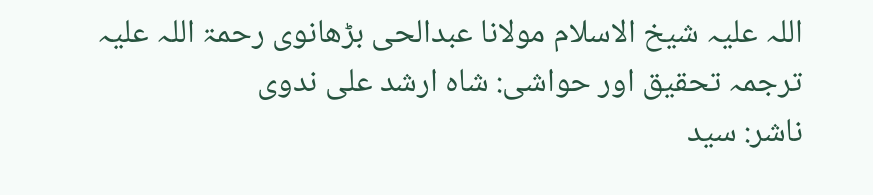اللہ علیہ شیخ الاسلام مولانا عبدالحی بڑھانوی رحمۃ اللہ علیہ
ترجمہ تحقیق اور حواشی: شاہ ارشد علی ندوی
ناشر: سید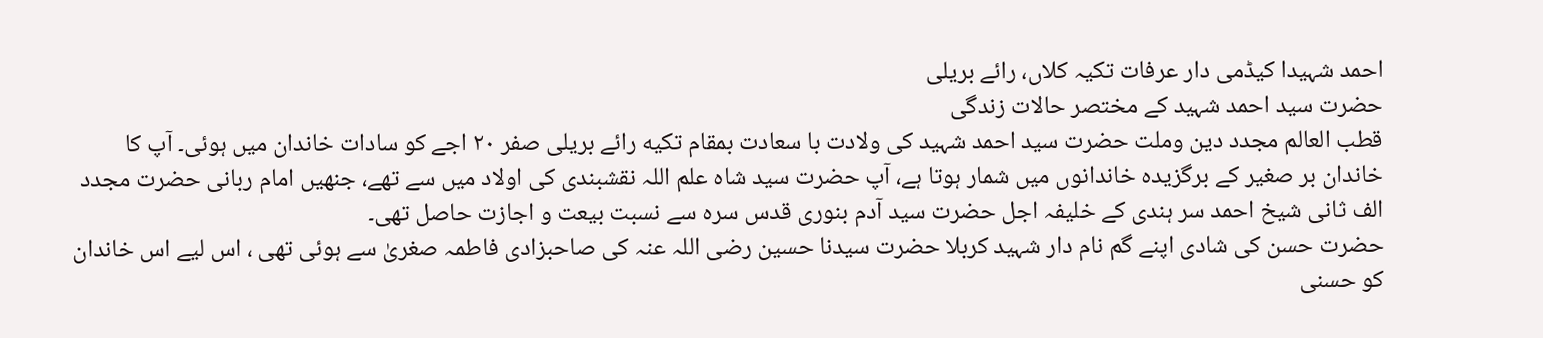احمد شہیدا کیڈمی دار عرفات تکیہ کلاں، رائے بریلی
حضرت سید احمد شہید کے مختصر حالات زندگی
قطب العالم مجدد دین وملت حضرت سید احمد شہید کی ولادت با سعادت بمقام تکیه رائے بریلی صفر ۲۰ اجے کو سادات خاندان میں ہوئی۔ آپ کا خاندان بر صغیر کے برگزیدہ خاندانوں میں شمار ہوتا ہے، آپ حضرت سید شاہ علم اللہ نقشبندی کی اولاد میں سے تھے، جنھیں امام ربانی حضرت مجدد الف ثانی شیخ احمد سر ہندی کے خلیفہ اجل حضرت سید آدم بنوری قدس سرہ سے نسبت بیعت و اجازت حاصل تھی۔
حضرت حسن کی شادی اپنے گم نام دار شہید کربلا حضرت سیدنا حسین رضی اللہ عنہ کی صاحبزادی فاطمہ صغریٰ سے ہوئی تھی ، اس لیے اس خاندان کو حسنی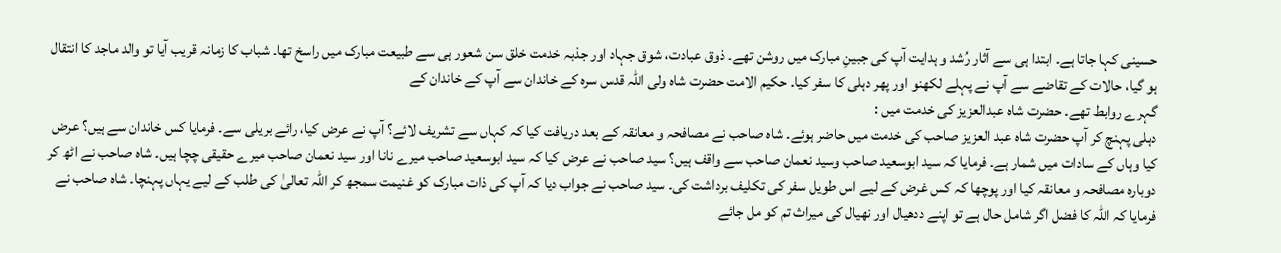حسینی کہا جاتا ہے۔ ابتدا ہی سے آثار رُشد و ہدایت آپ کی جبینِ مبارک میں روشن تھے۔ ذوق عبادت، شوق جہاد اور جذبہ خدمت خلق سن شعور ہی سے طبیعت مبارک میں راسخ تھا۔ شباب کا زمانہ قریب آیا تو والد ماجد کا انتقال ہو گیا، حالات کے تقاضے سے آپ نے پہلے لکھنو اور پھر دہلی کا سفر کیا۔ حکیم الامت حضرت شاہ ولی اللہ قدس سرہ کے خاندان سے آپ کے خاندان کے
گہرے روابط تھے۔ حضرت شاہ عبدالعزیز کی خدمت میں :
دہلی پہنچ کر آپ حضرت شاہ عبد العزیز صاحب کی خدمت میں حاضر ہوئے۔ شاہ صاحب نے مصافحہ و معانقہ کے بعد دریافت کیا کہ کہاں سے تشریف لائے؟ آپ نے عرض کیا، رائے بریلی سے۔ فرمایا کس خاندان سے ہیں؟ عرض کیا وہاں کے سادات میں شمار ہے۔ فرمایا کہ سید ابوسعید صاحب وسید نعمان صاحب سے واقف ہیں؟ سید صاحب نے عرض کیا کہ سید ابوسعید صاحب میرے نانا اور سید نعمان صاحب میرے حقیقی چچا ہیں۔ شاہ صاحب نے اٹھ کر دوبارہ مصافحہ و معانقہ کیا اور پوچھا کہ کس غرض کے لیے اس طویل سفر کی تکلیف برداشت کی۔ سید صاحب نے جواب دیا کہ آپ کی ذات مبارک کو غنیمت سمجھ کر اللہ تعالیٰ کی طلب کے لیے یہاں پہنچا۔ شاہ صاحب نے فرمایا کہ اللہ کا فضل اگر شامل حال ہے تو اپنے ددھیال اور نھیال کی میراث تم کو مل جائے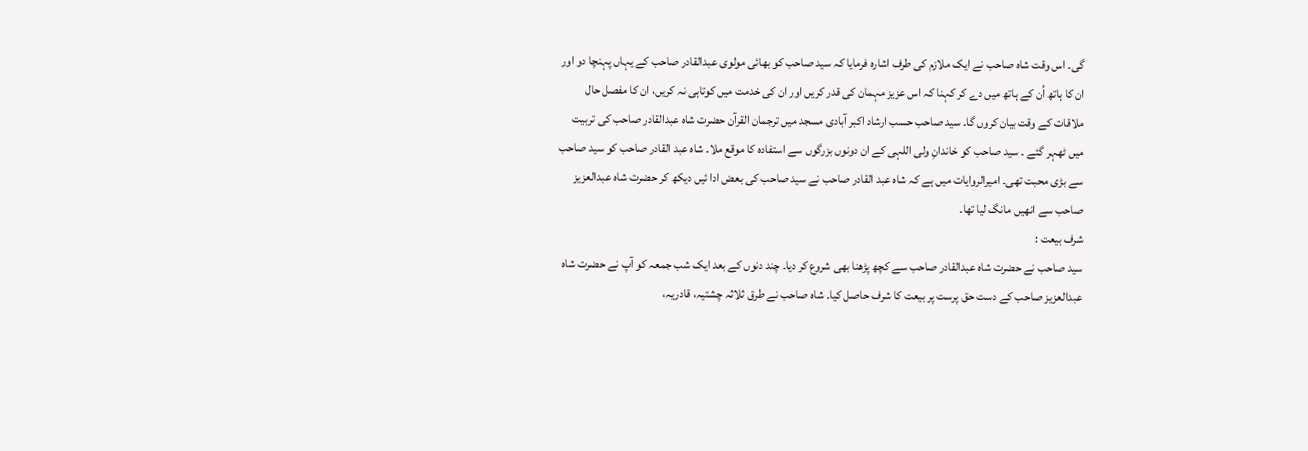گی۔ اس وقت شاہ صاحب نے ایک ملازم کی طرف اشارہ فرمایا کہ سید صاحب کو بھائی مولوی عبدالقادر صاحب کے یہاں پہنچا دو اور ان کا ہاتھ اُن کے ہاتھ میں دے کر کہنا کہ اس عزیز مہمان کی قدر کریں اور ان کی خدمت میں کوتاہی نہ کریں، ان کا مفصل حال ملاقات کے وقت بیان کروں گا۔ سید صاحب حسب ارشاد اکبر آبادی مسجد میں ترجمان القرآن حضرت شاہ عبدالقادر صاحب کی تربیت میں ٹھہر گئے ۔ سید صاحب کو خاندانِ ولی اللہی کے ان دونوں بزرگوں سے استفادہ کا موقع ملا۔ شاہ عبد القادر صاحب کو سید صاحب سے بڑی محبت تھی۔ امیرالروایات میں ہے کہ شاہ عبد القادر صاحب نے سید صاحب کی بعض ادا ئیں دیکھ کر حضرت شاہ عبدالعزیز صاحب سے انھیں مانگ لیا تھا۔
شرف بیعت :
سید صاحب نے حضرت شاہ عبدالقادر صاحب سے کچھ پڑھنا بھی شروع کر دیا۔ چند دنوں کے بعد ایک شب جمعہ کو آپ نے حضرت شاہ عبدالعزیز صاحب کے دست حق پرست پر بیعت کا شرف حاصل کیا۔ شاہ صاحب نے طرق ثلاثہ چشتیہ، قادریہ،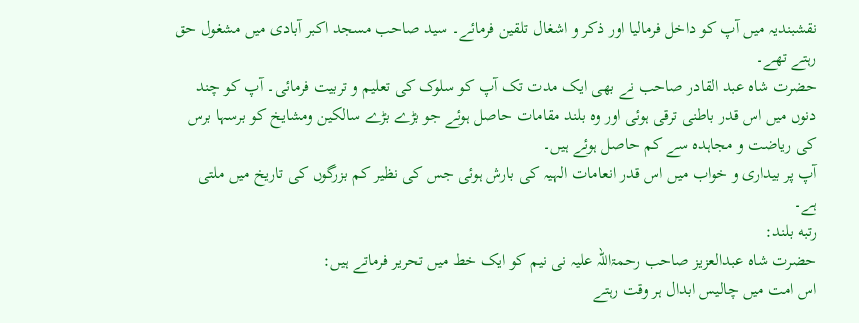نقشبندیہ میں آپ کو داخل فرمالیا اور ذکر و اشغال تلقین فرمائے۔ سید صاحب مسجد اکبر آبادی میں مشغول حق رہتے تھے۔
حضرت شاہ عبد القادر صاحب نے بھی ایک مدت تک آپ کو سلوک کی تعلیم و تربیت فرمائی۔ آپ کو چند دنوں میں اس قدر باطنی ترقی ہوئی اور وہ بلند مقامات حاصل ہوئے جو بڑے بڑے سالکین ومشایخ کو برسہا برس کی ریاضت و مجاہدہ سے کم حاصل ہوئے ہیں۔
آپ پر بیداری و خواب میں اس قدر انعامات الہیہ کی بارش ہوئی جس کی نظیر کم بزرگوں کی تاریخ میں ملتی ہے۔
رتبه بلند:
حضرت شاہ عبدالعزیز صاحب رحمۃاللہ علیہ نی نیم کو ایک خط میں تحریر فرماتے ہیں:
اس امت میں چالیس ابدال ہر وقت رہتے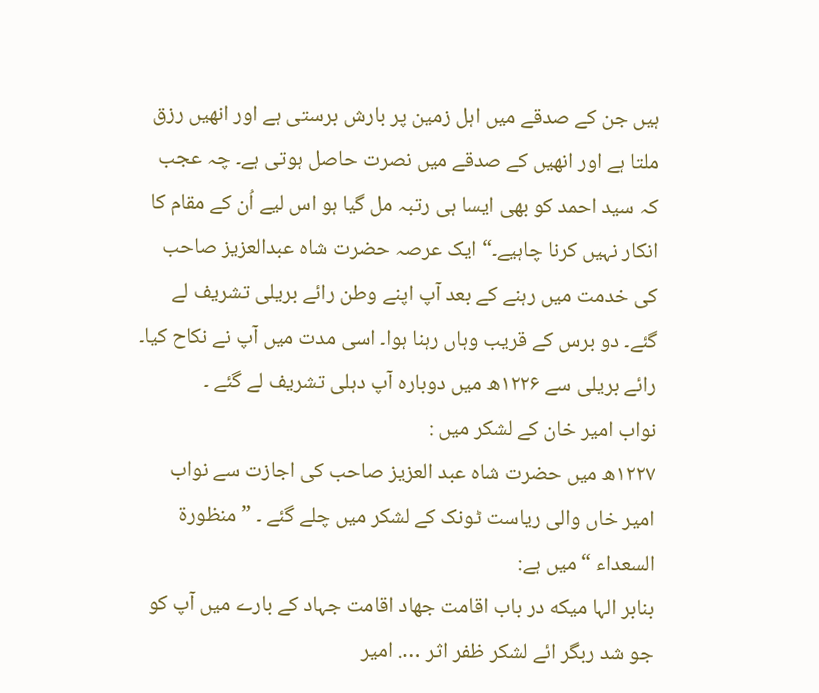ہیں جن کے صدقے میں اہل زمین پر بارش برستی ہے اور انھیں رزق ملتا ہے اور انھیں کے صدقے میں نصرت حاصل ہوتی ہے۔ چہ عجب کہ سید احمد کو بھی ایسا ہی رتبہ مل گیا ہو اس لیے اُن کے مقام کا انکار نہیں کرنا چاہیے۔“ ایک عرصہ حضرت شاہ عبدالعزیز صاحب کی خدمت میں رہنے کے بعد آپ اپنے وطن رائے بریلی تشریف لے گئے۔ دو برس کے قریب وہاں رہنا ہوا۔ اسی مدت میں آپ نے نکاح کیا۔ رائے بریلی سے ۱۲۲۶ھ میں دوبارہ آپ دہلی تشریف لے گئے ۔
نواب امیر خان کے لشکر میں :
۱۲۲۷ھ میں حضرت شاہ عبد العزیز صاحب کی اجازت سے نواب امیر خاں والی ریاست ٹونک کے لشکر میں چلے گئے ۔ ” منظورۃ السعداء “ میں ہے:
بنابر الہا میکه در باب اقامت جهاد اقامت جہاد کے بارے میں آپ کو جو شد ربگر ائے لشکر ظفر اثر …. امیر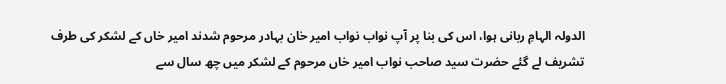الدولہ الہامِ ربانی ہوا، اس کی بنا پر آپ نواب نواب امیر خان بہادر مرحوم شدند امیر خاں کے لشکر کی طرف تشریف لے گئے حضرت سید صاحب نواب امیر خاں مرحوم کے لشکر میں چھ سال سے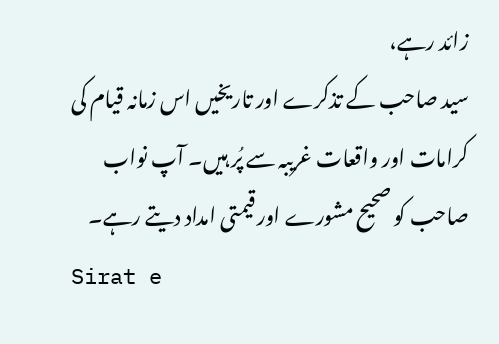زائد رہے،
سید صاحب کے تذکرے اور تاریخیں اس زمانہ قیام کی کرامات اور واقعات غریبہ سے پُر ہیں۔ آپ نواب صاحب کو صحیح مشورے اور قیمتی امداد دیتے رہے۔
Sirat e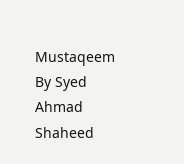Mustaqeem
By Syed Ahmad Shaheed